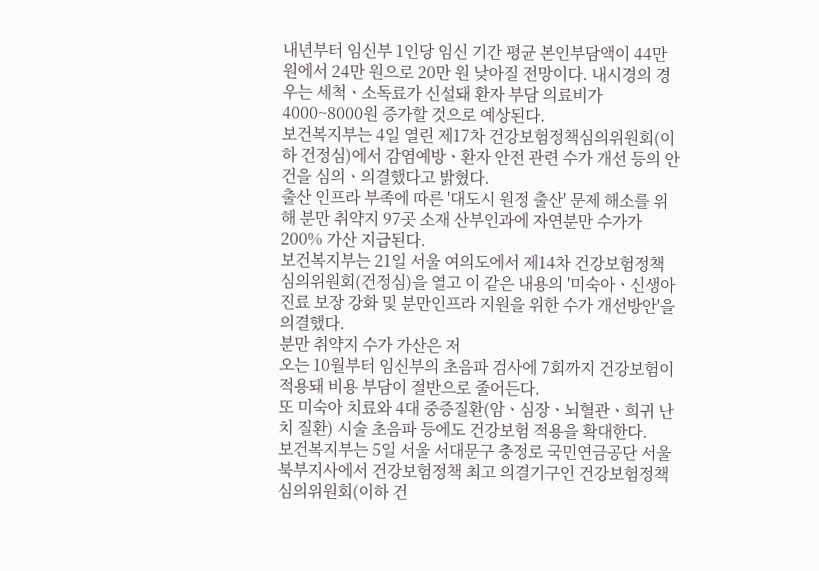내년부터 임신부 1인당 임신 기간 평균 본인부담액이 44만 원에서 24만 원으로 20만 원 낮아질 전망이다. 내시경의 경우는 세척ㆍ소독료가 신설돼 환자 부담 의료비가 4000~8000원 증가할 것으로 예상된다.
보건복지부는 4일 열린 제17차 건강보험정책심의위원회(이하 건정심)에서 감염예방ㆍ환자 안전 관련 수가 개선 등의 안건을 심의ㆍ의결했다고 밝혔다.
출산 인프라 부족에 따른 '대도시 원정 출산' 문제 해소를 위해 분만 취약지 97곳 소재 산부인과에 자연분만 수가가 200% 가산 지급된다.
보건복지부는 21일 서울 여의도에서 제14차 건강보험정책심의위원회(건정심)을 열고 이 같은 내용의 '미숙아ㆍ신생아 진료 보장 강화 및 분만인프라 지원을 위한 수가 개선방안'을 의결했다.
분만 취약지 수가 가산은 저
오는 10월부터 임신부의 초음파 검사에 7회까지 건강보험이 적용돼 비용 부담이 절반으로 줄어든다.
또 미숙아 치료와 4대 중증질환(암ㆍ심장ㆍ뇌혈관ㆍ희귀 난치 질환) 시술 초음파 등에도 건강보험 적용을 확대한다.
보건복지부는 5일 서울 서대문구 충정로 국민연금공단 서울북부지사에서 건강보험정책 최고 의결기구인 건강보험정책심의위원회(이하 건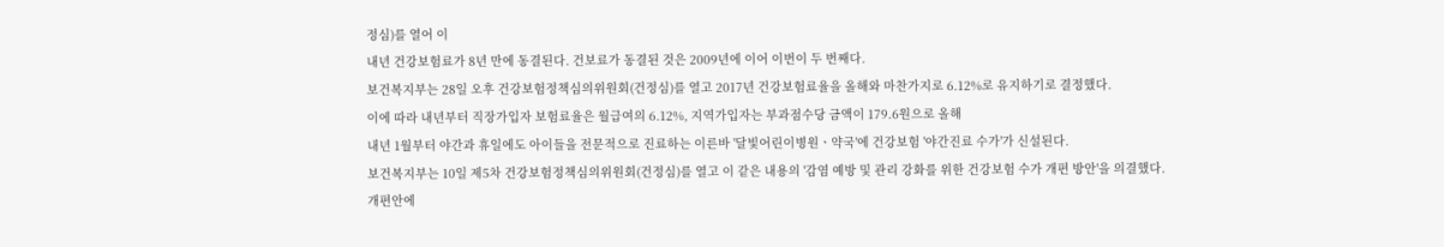정심)를 열어 이
내년 건강보험료가 8년 만에 동결된다. 건보료가 동결된 것은 2009년에 이어 이번이 두 번째다.
보건복지부는 28일 오후 건강보험정책심의위원회(건정심)를 열고 2017년 건강보험료율을 올해와 마찬가지로 6.12%로 유지하기로 결정했다.
이에 따라 내년부터 직장가입자 보험료율은 월급여의 6.12%, 지역가입자는 부과점수당 금액이 179.6원으로 올해
내년 1월부터 야간과 휴일에도 아이들을 전문적으로 진료하는 이른바 '달빛어린이병원ㆍ약국'에 건강보험 '야간진료 수가'가 신설된다.
보건복지부는 10일 제5차 건강보험정책심의위원회(건정심)를 열고 이 같은 내용의 '감염 예방 및 관리 강화를 위한 건강보험 수가 개편 방안'을 의결했다.
개편안에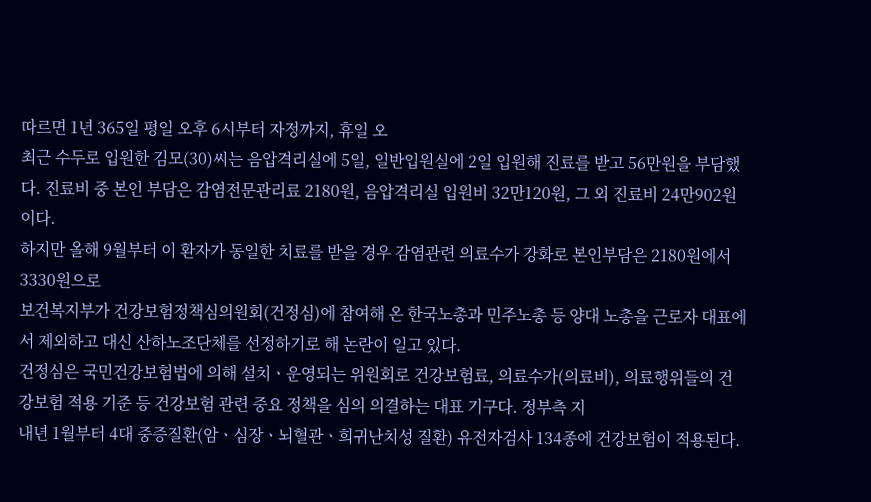따르면 1년 365일 평일 오후 6시부터 자정까지, 휴일 오
최근 수두로 입원한 김모(30)씨는 음압격리실에 5일, 일반입원실에 2일 입원해 진료를 받고 56만원을 부담했다. 진료비 중 본인 부담은 감염전문관리료 2180원, 음압격리실 입원비 32만120원, 그 외 진료비 24만902원이다.
하지만 올해 9월부터 이 환자가 동일한 치료를 받을 경우 감염관련 의료수가 강화로 본인부담은 2180원에서 3330원으로
보건복지부가 건강보험정책심의원회(건정심)에 참여해 온 한국노총과 민주노총 등 양대 노총을 근로자 대표에서 제외하고 대신 산하노조단체를 선정하기로 해 논란이 일고 있다.
건정심은 국민건강보험법에 의해 설치ㆍ운영되는 위원회로 건강보험료, 의료수가(의료비), 의료행위들의 건강보험 적용 기준 등 건강보험 관련 중요 정책을 심의 의결하는 대표 기구다. 정부측 지
내년 1월부터 4대 중증질환(암ㆍ심장ㆍ뇌혈관ㆍ희귀난치성 질환) 유전자검사 134종에 건강보험이 적용된다.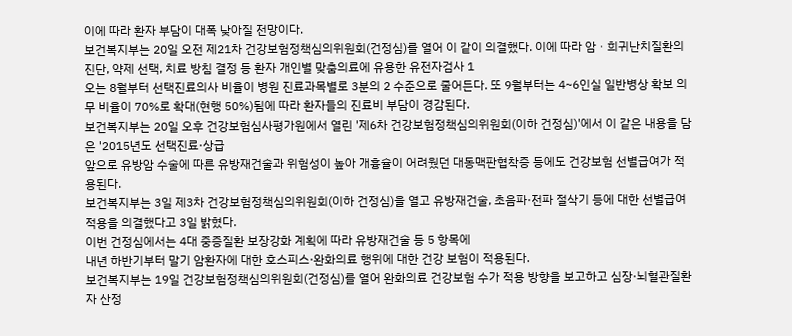이에 따라 환자 부담이 대폭 낮아질 전망이다.
보건복지부는 20일 오전 제21차 건강보험정책심의위원회(건정심)를 열어 이 같이 의결했다. 이에 따라 암ㆍ희귀난치질환의 진단, 약제 선택, 치료 방침 결정 등 환자 개인별 맞춤의료에 유용한 유전자검사 1
오는 8월부터 선택진료의사 비율이 병원 진료과목별로 3분의 2 수준으로 줄어든다. 또 9월부터는 4~6인실 일반병상 확보 의무 비율이 70%로 확대(현행 50%)됨에 따라 환자들의 진료비 부담이 경감된다.
보건복지부는 20일 오후 건강보험심사평가원에서 열린 '제6차 건강보험정책심의위원회(이하 건정심)'에서 이 같은 내용을 담은 '2015년도 선택진료·상급
앞으로 유방암 수술에 따른 유방재건술과 위험성이 높아 개흉슐이 어려웠던 대동맥판협착증 등에도 건강보험 선별급여가 적용된다.
보건복지부는 3일 제3차 건강보험정책심의위원회(이하 건정심)을 열고 유방재건술, 초음파·전파 절삭기 등에 대한 선별급여 적용을 의결했다고 3일 밝혔다.
이번 건정심에서는 4대 중증질환 보장강화 계획에 따라 유방재건술 등 5 항목에
내년 하반기부터 말기 암환자에 대한 호스피스·완화의료 행위에 대한 건강 보험이 적용된다.
보건복지부는 19일 건강보험정책심의위원회(건정심)를 열어 완화의료 건강보험 수가 적용 방향을 보고하고 심장·뇌혈관질환자 산정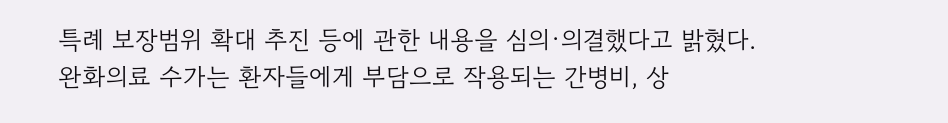특례 보장범위 확대 추진 등에 관한 내용을 심의·의결했다고 밝혔다.
완화의료 수가는 환자들에게 부담으로 작용되는 간병비, 상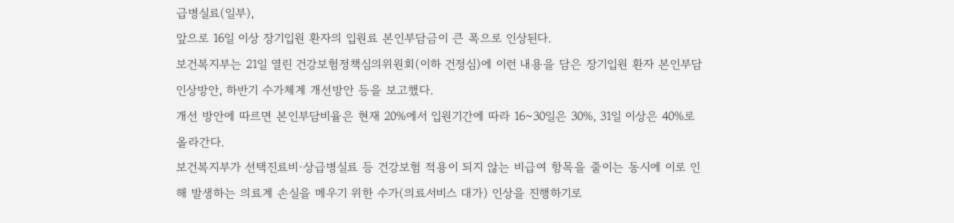급병실료(일부),
앞으로 16일 이상 장기입원 환자의 입원료 본인부담금이 큰 폭으로 인상된다.
보건복지부는 21일 열린 건강보험정책심의위원회(이하 건정심)에 이런 내용을 담은 장기입원 환자 본인부담 인상방안, 하반기 수가체계 개선방안 등을 보고했다.
개선 방안에 따르면 본인부담비율은 현재 20%에서 입원기간에 따라 16~30일은 30%, 31일 이상은 40%로 올라간다.
보건복지부가 선택진료비·상급병실료 등 건강보험 적용이 되지 않는 비급여 항목을 줄이는 동시에 이로 인해 발생하는 의료계 손실을 메우기 위한 수가(의료서비스 대가) 인상을 진행하기로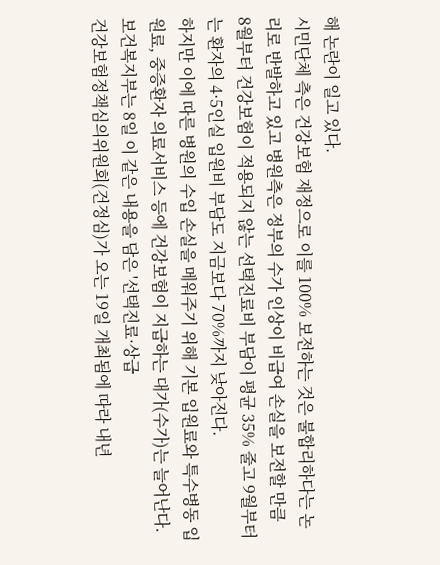해 논란이 일고 있다.
시민단체 측은 건강보험 재정으로 이를 100% 보전하는 것은 불합리하다는 논리로 반발하고 있고 병원측은 정부의 수가 인상이 비급여 손실을 보전할 만큼
8월부터 건강보험이 적용되지 않는 선택진료비 부담이 평균 35% 줄고 9월부터는 환자의 4·5인실 입원비 부담도 지금보다 70%까지 낮아진다.
하지만 이에 따른 병원의 수입 손실을 메워주기 위해 기본 입원료와 특수병동 입원료, 중증환자 의료서비스 등에 건강보험이 지급하는 대가(수가)는 늘어난다.
보건복지부는 8일 이 같은 내용을 담은 '선택진료·상급
건강보험정책심의위원회(건정심)가 오는 19일 개최됨에 따라 내년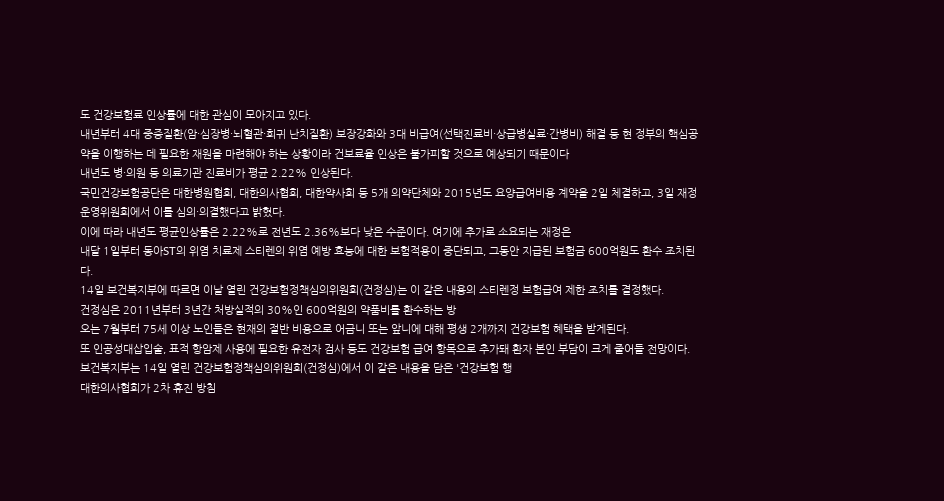도 건강보험료 인상률에 대한 관심이 모아지고 있다.
내년부터 4대 중증질환(암·심장병·뇌혈관·희귀 난치질환) 보장강화와 3대 비급여(선택진료비·상급병실료·간병비) 해결 등 현 정부의 핵심공약을 이행하는 데 필요한 재원을 마련해야 하는 상황이라 건보료율 인상은 불가피할 것으로 예상되기 때문이다
내년도 병·의원 등 의료기관 진료비가 평균 2.22% 인상된다.
국민건강보험공단은 대한병원협회, 대한의사협회, 대한약사회 등 5개 의약단체와 2015년도 요양급여비용 계약을 2일 체결하고, 3일 재정운영위원회에서 이를 심의·의결했다고 밝혔다.
이에 따라 내년도 평균인상률은 2.22%로 전년도 2.36%보다 낮은 수준이다. 여기에 추가로 소요되는 재정은
내달 1일부터 동아ST의 위염 치료제 스티렌의 위염 예방 효능에 대한 보험적용이 중단되고, 그동안 지급된 보험금 600억원도 환수 조치된다.
14일 보건복지부에 따르면 이날 열린 건강보험정책심의위원회(건정심)는 이 같은 내용의 스티렌정 보험급여 제한 조치를 결정했다.
건정심은 2011년부터 3년간 처방실적의 30%인 600억원의 약품비를 환수하는 방
오는 7월부터 75세 이상 노인들은 현재의 절반 비용으로 어금니 또는 앞니에 대해 평생 2개까지 건강보험 혜택을 받게된다.
또 인공성대삽입술, 표적 항암제 사용에 필요한 유전자 검사 등도 건강보험 급여 항목으로 추가돼 환자 본인 부담이 크게 줄어들 전망이다.
보건복지부는 14일 열린 건강보험정책심의위원회(건정심)에서 이 같은 내용을 담은 '건강보험 행
대한의사협회가 2차 휴진 방침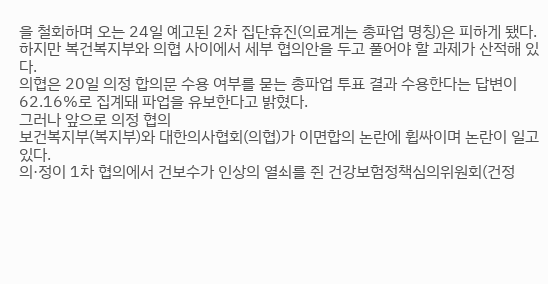을 철회하며 오는 24일 예고된 2차 집단휴진(의료계는 총파업 명칭)은 피하게 됐다. 하지만 복건복지부와 의협 사이에서 세부 협의안을 두고 풀어야 할 과제가 산적해 있다.
의협은 20일 의정 합의문 수용 여부를 묻는 총파업 투표 결과 수용한다는 답변이 62.16%로 집계돼 파업을 유보한다고 밝혔다.
그러나 앞으로 의정 협의
보건복지부(복지부)와 대한의사협회(의협)가 이면합의 논란에 휩싸이며 논란이 일고 있다.
의·정이 1차 협의에서 건보수가 인상의 열쇠를 쥔 건강보험정책심의위원회(건정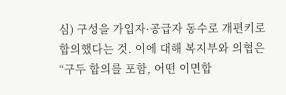심) 구성을 가입자·공급자 동수로 개편키로 합의했다는 것. 이에 대해 복지부와 의협은 “구두 합의를 포함, 어떤 이면합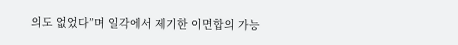의도 없었다”며 일각에서 제기한 이면합의 가능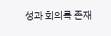성과 회의록 존재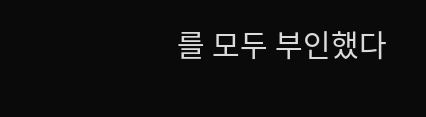를 모두 부인했다